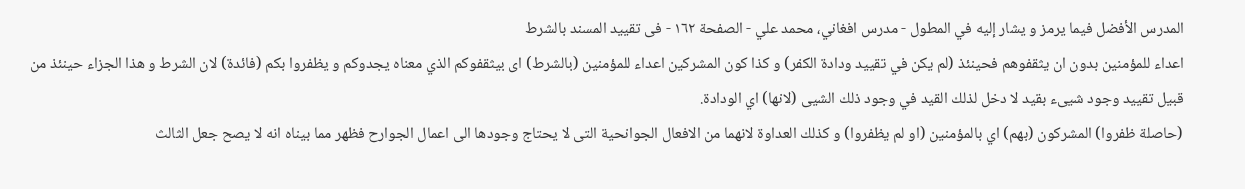المدرس الأفضل فيما يرمز و يشار إليه في المطول - مدرس افغاني، محمد علي - الصفحة ١٦٢ - فى تقييد المسند بالشرط
اعداء للمؤمنين بدون ان يثقفوهم فحينئذ (لم يكن في تقييد ودادة الكفر) و كذا كون المشركين اعداء للمؤمنين (بالشرط) اى بيثقفوكم الذي معناه يجدوكم و يظفروا بكم (فائدة) لان الشرط و هذا الجزاء حينئذ من قبيل تقييد وجود شيىء بقيد لا دخل لذلك القيد في وجود ذلك الشيى (لانها) اي الودادة.
(حاصلة ظفروا) المشركون (بهم) اي بالمؤمنين (او لم يظفروا) و كذلك العداوة لانهما من الافعال الجوانحية التى لا يحتاج وجودها الى اعمال الجوارح فظهر مما بيناه انه لا يصح جعل الثالث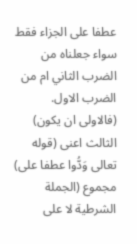عطفا على الجزاء فقط سواء جعلناه من الضرب الثاني ام من الضرب الاول.
(فالاولى ان يكون) الثالث اعنى (قوله تعالى وَدُّوا عطفا على) مجموع (الجملة الشرطية لا على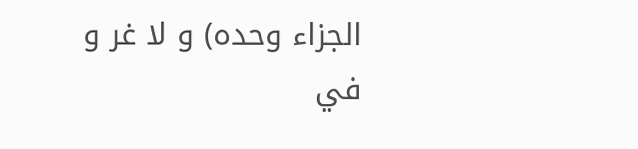الجزاء وحده) و لا غر و في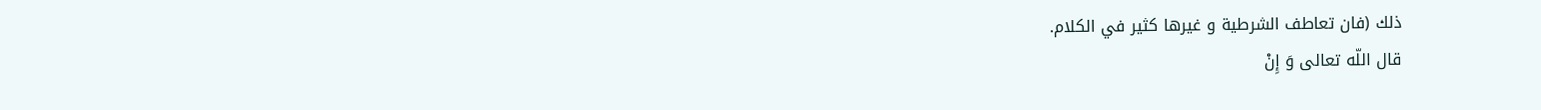ذلك (فان تعاطف الشرطية و غيرها كثير في الكلام.
قال اللّه تعالى وَ إِنْ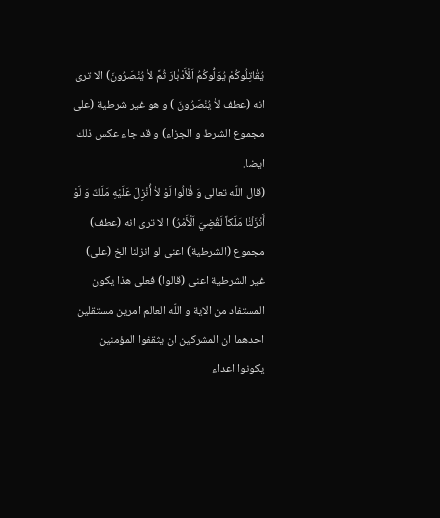يُقٰاتِلُوكُمْ يُوَلُّوكُمُ اَلْأَدْبٰارَ ثُمَّ لاٰ يُنْصَرُونَ) الا ترى انه (عطف لاٰ يُنْصَرُونَ ) و هو غير شرطية (على مجموع الشرط و الجزاء) و قد جاء عكس ذلك ايضا.
(قال اللّه تعالى وَ قٰالُوا لَوْ لاٰ أُنْزِلَ عَلَيْهِ مَلَكٌ وَ لَوْ أَنْزَلْنٰا مَلَكاً لَقُضِيَ اَلْأَمْرُ) ا لا ترى انه (عطف) مجموع (الشرطية) اعنى لو انزلنا الخ (على) غير الشرطية اعنى (قالوا) فعلى هذا يكون المستفاد من الاية و اللّه العالم امرين مستقلين احدهما ان المشركين ان يثقفوا المؤمنين يكونوا اعداء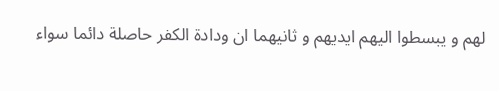لهم و يبسطوا اليهم ايديهم و ثانيهما ان ودادة الكفر حاصلة دائما سواء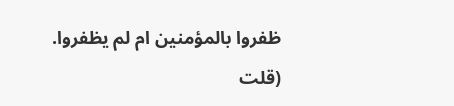ظفروا بالمؤمنين ام لم يظفروا.
(قلت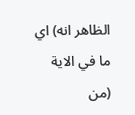الظاهر انه) اي ما في الاية (من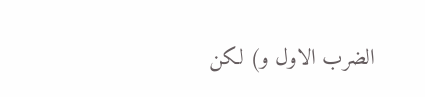الضرب الاول و) لكن